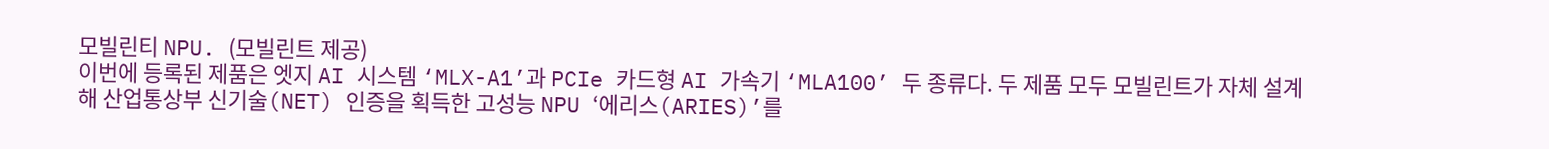모빌린티 NPU. (모빌린트 제공)
이번에 등록된 제품은 엣지 AI 시스템 ‘MLX-A1’과 PCIe 카드형 AI 가속기 ‘MLA100’ 두 종류다. 두 제품 모두 모빌린트가 자체 설계해 산업통상부 신기술(NET) 인증을 획득한 고성능 NPU ‘에리스(ARIES)’를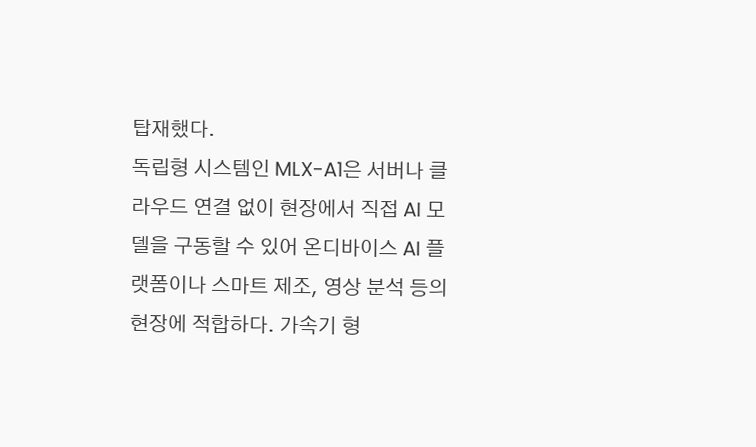탑재했다.
독립형 시스템인 MLX-A1은 서버나 클라우드 연결 없이 현장에서 직접 AI 모델을 구동할 수 있어 온디바이스 AI 플랫폼이나 스마트 제조, 영상 분석 등의 현장에 적합하다. 가속기 형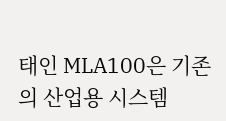태인 MLA100은 기존의 산업용 시스템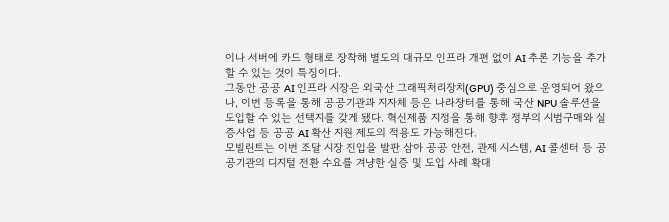이나 서버에 카드 형태로 장착해 별도의 대규모 인프라 개편 없이 AI 추론 기능을 추가할 수 있는 것이 특징이다.
그동안 공공 AI 인프라 시장은 외국산 그래픽처리장치(GPU) 중심으로 운영되어 왔으나, 이번 등록을 통해 공공기관과 지자체 등은 나라장터를 통해 국산 NPU 솔루션을 도입할 수 있는 선택지를 갖게 됐다. 혁신제품 지정을 통해 향후 정부의 시범구매와 실증사업 등 공공 AI 확산 지원 제도의 적용도 가능해진다.
모빌린트는 이번 조달 시장 진입을 발판 삼아 공공 안전, 관제 시스템, AI 콜센터 등 공공기관의 디지털 전환 수요를 겨냥한 실증 및 도입 사례 확대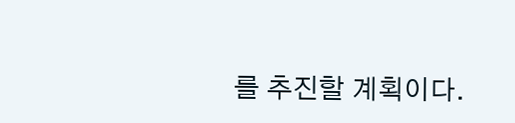를 추진할 계획이다.